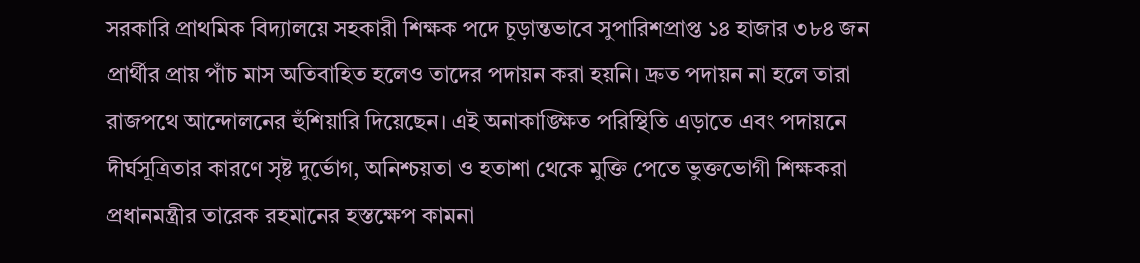সরকারি প্রাথমিক বিদ্যালয়ে সহকারী শিক্ষক পদে চূড়ান্তভাবে সুপারিশপ্রাপ্ত ১৪ হাজার ৩৮৪ জন প্রার্থীর প্রায় পাঁচ মাস অতিবাহিত হলেও তাদের পদায়ন করা হয়নি। দ্রুত পদায়ন না হলে তারা রাজপথে আন্দোলনের হুঁশিয়ারি দিয়েছেন। এই অনাকাঙ্ক্ষিত পরিস্থিতি এড়াতে এবং পদায়নে দীর্ঘসূত্রিতার কারণে সৃষ্ট দুর্ভোগ, অনিশ্চয়তা ও হতাশা থেকে মুক্তি পেতে ভুক্তভোগী শিক্ষকরা প্রধানমন্ত্রীর তারেক রহমানের হস্তক্ষেপ কামনা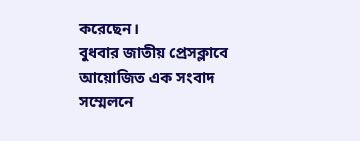করেছেন।
বুধবার জাতীয় প্রেসক্লাবে আয়োজিত এক সংবাদ সম্মেলনে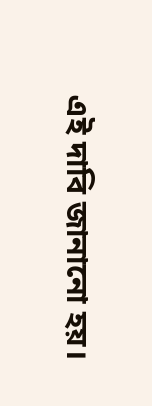এই দাবি জানানো হয়।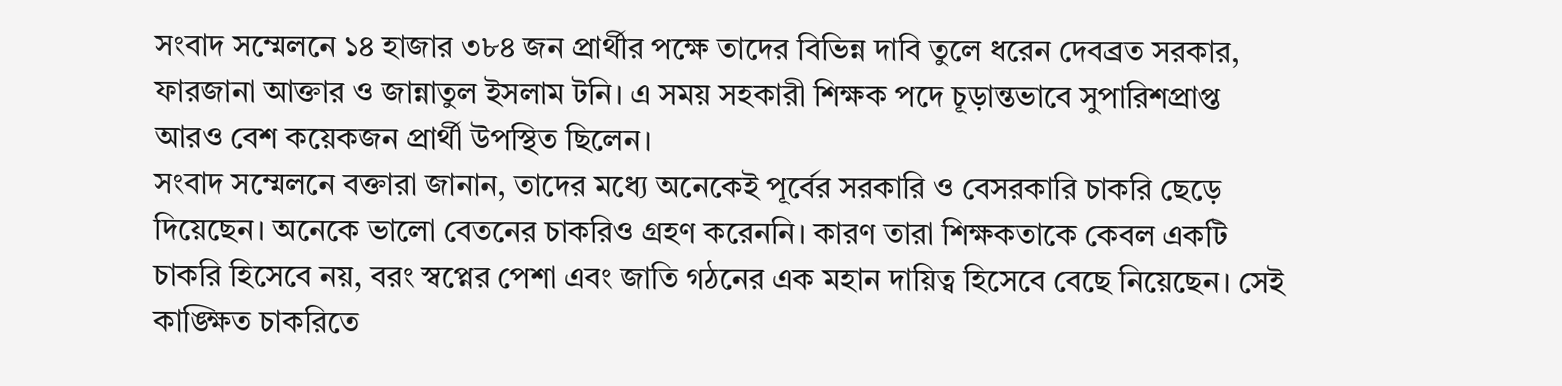সংবাদ সম্মেলনে ১৪ হাজার ৩৮৪ জন প্রার্থীর পক্ষে তাদের বিভিন্ন দাবি তুলে ধরেন দেবব্রত সরকার, ফারজানা আক্তার ও জান্নাতুল ইসলাম টনি। এ সময় সহকারী শিক্ষক পদে চূড়ান্তভাবে সুপারিশপ্রাপ্ত আরও বেশ কয়েকজন প্রার্থী উপস্থিত ছিলেন।
সংবাদ সম্মেলনে বক্তারা জানান, তাদের মধ্যে অনেকেই পূর্বের সরকারি ও বেসরকারি চাকরি ছেড়ে দিয়েছেন। অনেকে ভালো বেতনের চাকরিও গ্রহণ করেননি। কারণ তারা শিক্ষকতাকে কেবল একটি চাকরি হিসেবে নয়, বরং স্বপ্নের পেশা এবং জাতি গঠনের এক মহান দায়িত্ব হিসেবে বেছে নিয়েছেন। সেই কাঙ্ক্ষিত চাকরিতে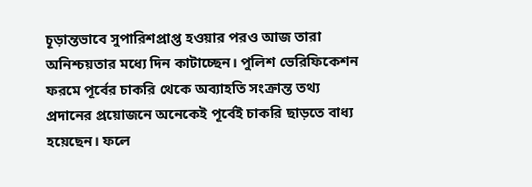চূড়ান্তভাবে সুপারিশপ্রাপ্ত হওয়ার পরও আজ তারা অনিশ্চয়তার মধ্যে দিন কাটাচ্ছেন। পুলিশ ভেরিফিকেশন ফরমে পূর্বের চাকরি থেকে অব্যাহতি সংক্রান্ত তথ্য প্রদানের প্রয়োজনে অনেকেই পূর্বেই চাকরি ছাড়তে বাধ্য হয়েছেন। ফলে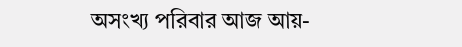অসংখ্য পরিবার আজ আয়-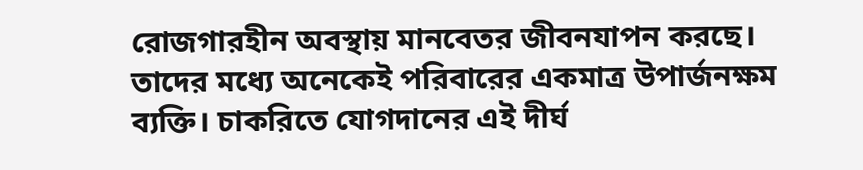রোজগারহীন অবস্থায় মানবেতর জীবনযাপন করছে। তাদের মধ্যে অনেকেই পরিবারের একমাত্র উপার্জনক্ষম ব্যক্তি। চাকরিতে যোগদানের এই দীর্ঘ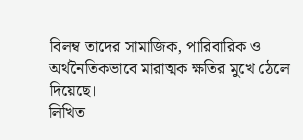বিলম্ব তাদের সামাজিক, পারিবারিক ও অর্থনৈতিকভাবে মারাত্মক ক্ষতির মুখে ঠেলে দিয়েছে।
লিখিত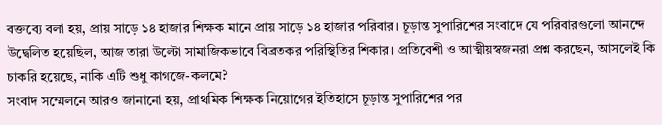বক্তব্যে বলা হয়, প্রায় সাড়ে ১৪ হাজার শিক্ষক মানে প্রায় সাড়ে ১৪ হাজার পরিবার। চূড়ান্ত সুপারিশের সংবাদে যে পরিবারগুলো আনন্দে উদ্বেলিত হয়েছিল, আজ তারা উল্টো সামাজিকভাবে বিব্রতকর পরিস্থিতির শিকার। প্রতিবেশী ও আত্মীয়স্বজনরা প্রশ্ন করছেন, আসলেই কি চাকরি হয়েছে, নাকি এটি শুধু কাগজে-কলমে?
সংবাদ সম্মেলনে আরও জানানো হয়, প্রাথমিক শিক্ষক নিয়োগের ইতিহাসে চূড়ান্ত সুপারিশের পর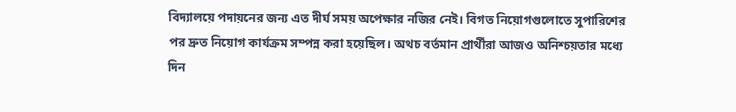বিদ্যালয়ে পদায়নের জন্য এত দীর্ঘ সময় অপেক্ষার নজির নেই। বিগত নিয়োগগুলোতে সুপারিশের পর দ্রুত নিয়োগ কার্যক্রম সম্পন্ন করা হয়েছিল। অথচ বর্তমান প্রার্থীরা আজও অনিশ্চয়তার মধ্যে দিন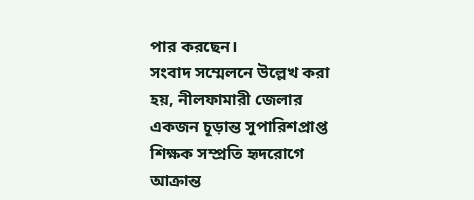পার করছেন।
সংবাদ সম্মেলনে উল্লেখ করা হয়, নীলফামারী জেলার একজন চূড়ান্ত সুপারিশপ্রাপ্ত শিক্ষক সম্প্রতি হৃদরোগে আক্রান্ত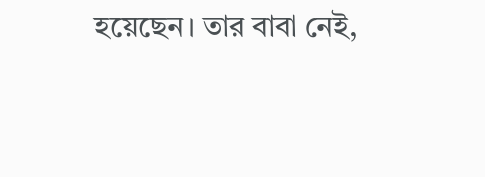হয়েছেন। তার বাবা নেই,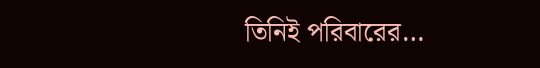তিনিই পরিবারের…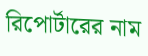রিপোর্টারের নাম